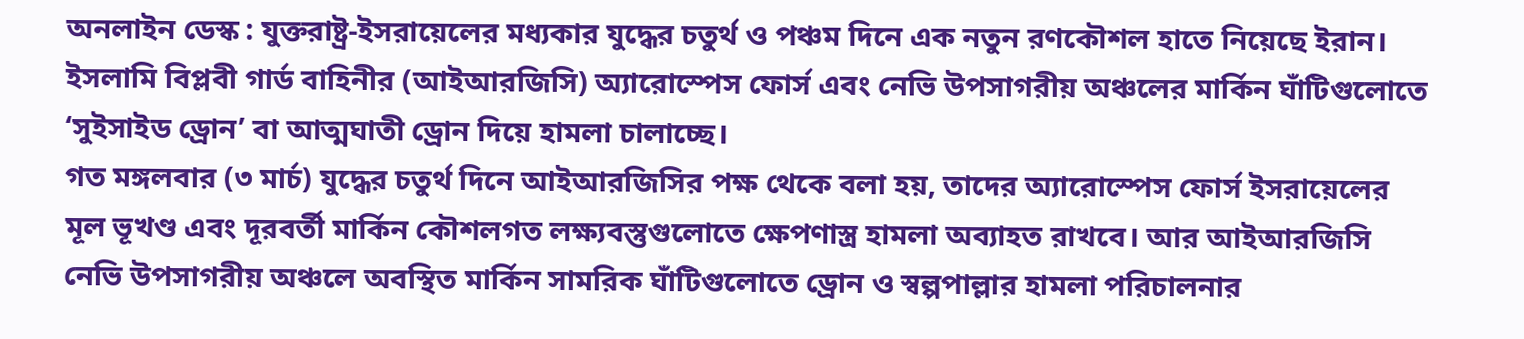অনলাইন ডেস্ক : যুক্তরাষ্ট্র-ইসরায়েলের মধ্যকার যুদ্ধের চতুর্থ ও পঞ্চম দিনে এক নতুন রণকৌশল হাতে নিয়েছে ইরান। ইসলামি বিপ্লবী গার্ড বাহিনীর (আইআরজিসি) অ্যারোস্পেস ফোর্স এবং নেভি উপসাগরীয় অঞ্চলের মার্কিন ঘাঁটিগুলোতে ‘সুইসাইড ড্রোন’ বা আত্মঘাতী ড্রোন দিয়ে হামলা চালাচ্ছে।
গত মঙ্গলবার (৩ মার্চ) যুদ্ধের চতুর্থ দিনে আইআরজিসির পক্ষ থেকে বলা হয়, তাদের অ্যারোস্পেস ফোর্স ইসরায়েলের মূল ভূখণ্ড এবং দূরবর্তী মার্কিন কৌশলগত লক্ষ্যবস্তুগুলোতে ক্ষেপণাস্ত্র হামলা অব্যাহত রাখবে। আর আইআরজিসি নেভি উপসাগরীয় অঞ্চলে অবস্থিত মার্কিন সামরিক ঘাঁটিগুলোতে ড্রোন ও স্বল্পপাল্লার হামলা পরিচালনার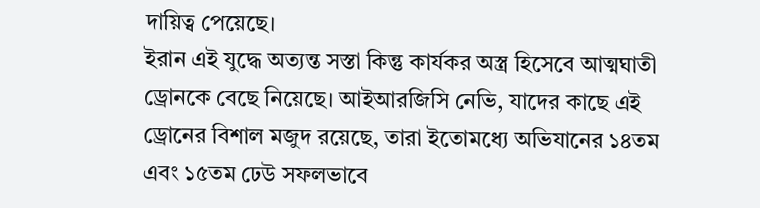দায়িত্ব পেয়েছে।
ইরান এই যুদ্ধে অত্যন্ত সস্তা কিন্তু কার্যকর অস্ত্র হিসেবে আত্মঘাতী ড্রোনকে বেছে নিয়েছে। আইআরজিসি নেভি, যাদের কাছে এই ড্রোনের বিশাল মজুদ রয়েছে, তারা ইতোমধ্যে অভিযানের ১৪তম এবং ১৫তম ঢেউ সফলভাবে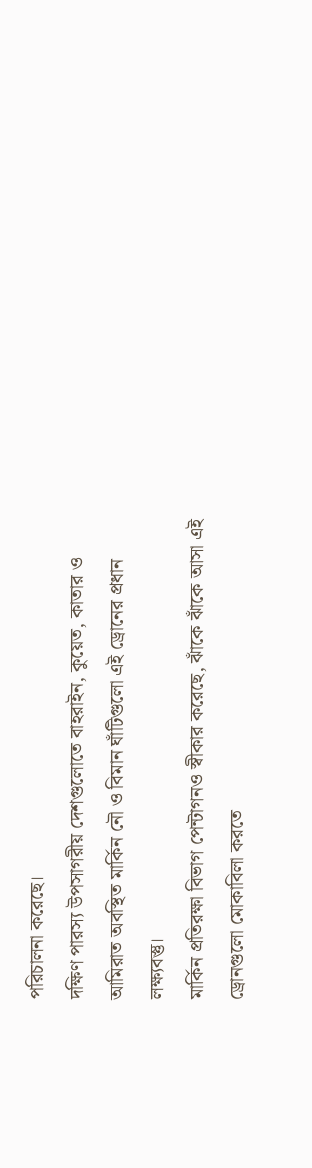পরিচালনা করেছে।
দক্ষিণ পারস্য উপসাগরীয় দেশগুলোতে বাহরাইন, কুয়েত, কাতার ও আমিরাত অবস্থিত মার্কিন নৌ ও বিমান ঘাঁটিগুলো এই ড্রোনের প্রধান লক্ষ্যবস্তু।
মার্কিন প্রতিরক্ষা বিভাগ পেন্টাগনও স্বীকার করেছে, ঝাঁকে ঝাঁকে আসা এই ড্রোনগুলো মোকাবিলা করতে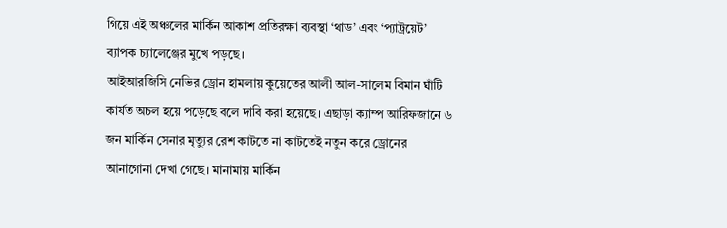গিয়ে এই অঞ্চলের মার্কিন আকাশ প্রতিরক্ষা ব্যবস্থা ‘থাড’ এবং ‘প্যাট্রয়েট’ ব্যাপক চ্যালেঞ্জের মুখে পড়ছে।
আইআরজিসি নেভির ড্রোন হামলায় কুয়েতের আলী আল-সালেম বিমান ঘাঁটি কার্যত অচল হয়ে পড়েছে বলে দাবি করা হয়েছে। এছাড়া ক্যাম্প আরিফজানে ৬ জন মার্কিন সেনার মৃত্যুর রেশ কাটতে না কাটতেই নতুন করে ড্রোনের আনাগোনা দেখা গেছে। মানামায় মার্কিন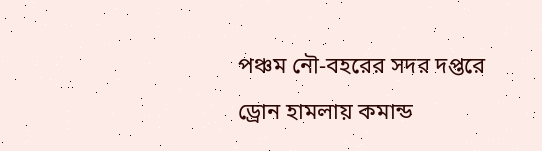পঞ্চম নৌ-বহরের সদর দপ্তরে ড্রোন হামলায় কমান্ড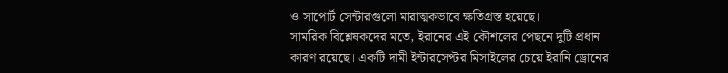ও সাপোর্ট সেন্টারগুলো মারাত্মকভাবে ক্ষতিগ্রস্ত হয়েছে।
সামরিক বিশ্লেষকদের মতে, ইরানের এই কৌশলের পেছনে দুটি প্রধান কারণ রয়েছে। একটি দামী ইন্টারসেপ্টর মিসাইলের চেয়ে ইরানি ড্রোনের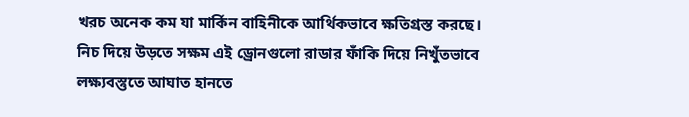খরচ অনেক কম যা মার্কিন বাহিনীকে আর্থিকভাবে ক্ষতিগ্রস্ত করছে। নিচ দিয়ে উড়তে সক্ষম এই ড্রোনগুলো রাডার ফাঁকি দিয়ে নিখুঁতভাবে লক্ষ্যবস্তুতে আঘাত হানতে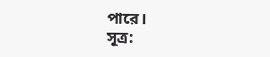পারে।
সূত্র: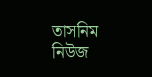তাসনিম নিউজ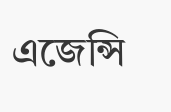এজেন্সি